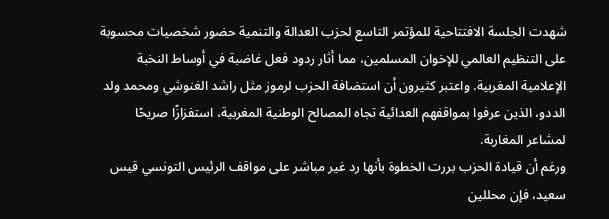شهدت الجلسة الافتتاحية للمؤتمر التاسع لحزب العدالة والتنمية حضور شخصيات محسوبة على التنظيم العالمي للإخوان المسلمين، مما أثار ردود فعل غاضبة في أوساط النخبة الإعلامية المغربية. واعتبر كثيرون أن استضافة الحزب لرموز مثل راشد الغنوشي ومحمد ولد الددو، الذين عرفوا بمواقفهم العدائية تجاه المصالح الوطنية المغربية، استفزازًا صريحًا لمشاعر المغاربة.
ورغم أن قيادة الحزب بررت الخطوة بأنها رد غير مباشر على مواقف الرئيس التونسي قيس سعيد، فإن محللين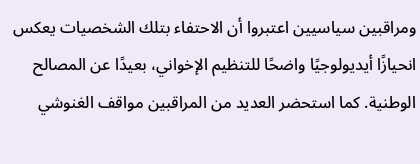ومراقبين سياسيين اعتبروا أن الاحتفاء بتلك الشخصيات يعكس انحيازًا أيديولوجيًا واضحًا للتنظيم الإخواني، بعيدًا عن المصالح الوطنية. كما استحضر العديد من المراقبين مواقف الغنوشي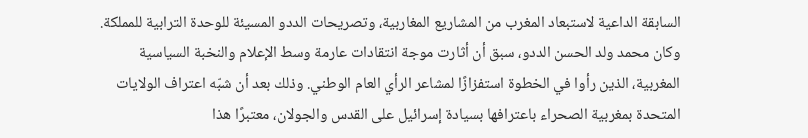السابقة الداعية لاستبعاد المغرب من المشاريع المغاربية، وتصريحات الددو المسيئة للوحدة الترابية للمملكة.
وكان محمد ولد الحسن الددو، سبق أن أثارت موجة انتقادات عارمة وسط الإعلام والنخبة السياسية المغربية، الذين رأوا في الخطوة استفزازًا لمشاعر الرأي العام الوطني. وذلك بعد أن شبّه اعتراف الولايات المتحدة بمغربية الصحراء باعترافها بسيادة إسرائيل على القدس والجولان، معتبرًا هذا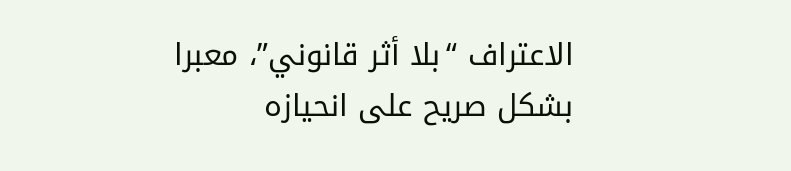الاعتراف “بلا أثر قانوني”، معبرا بشكل صريح على انحيازه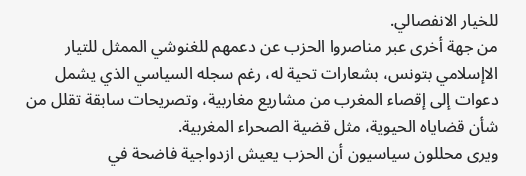للخيار الانفصالي.
من جهة أخرى عبر مناصروا الحزب عن دعمهم للغنوشي الممثل للتيار الاإسلامي بتونس، بشعارات تحية له، رغم سجله السياسي الذي يشمل دعوات إلى إقصاء المغرب من مشاريع مغاربية، وتصريحات سابقة تقلل من شأن قضاياه الحيوية، مثل قضية الصحراء المغربية.
ويرى محللون سياسيون أن الحزب يعيش ازدواجية فاضحة في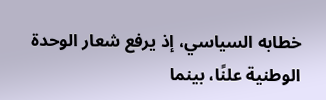خطابه السياسي، إذ يرفع شعار الوحدة الوطنية علنًا، بينما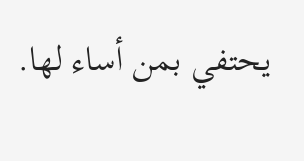يحتفي بمن أساء لها.